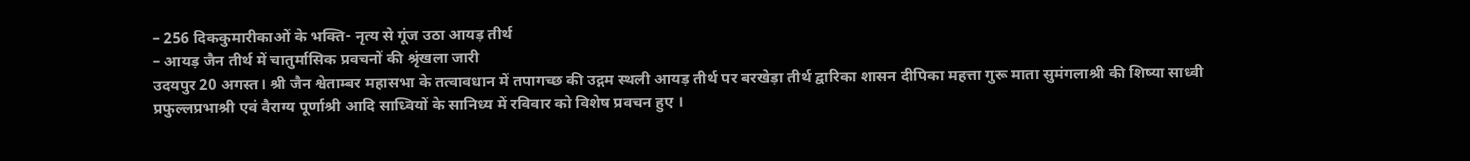– 256 दिककुमारीकाओं के भक्ति- नृत्य से गूंज उठा आयड़ तीर्थ
– आयड़ जैन तीर्थ में चातुर्मासिक प्रवचनों की श्रृंखला जारी
उदयपुर 20 अगस्त। श्री जैन श्वेताम्बर महासभा के तत्वावधान में तपागच्छ की उद्गम स्थली आयड़ तीर्थ पर बरखेड़ा तीर्थ द्वारिका शासन दीपिका महत्ता गुरू माता सुमंगलाश्री की शिष्या साध्वी प्रफुल्लप्रभाश्री एवं वैराग्य पूर्णाश्री आदि साध्वियों के सानिध्य में रविवार को विशेष प्रवचन हुए ।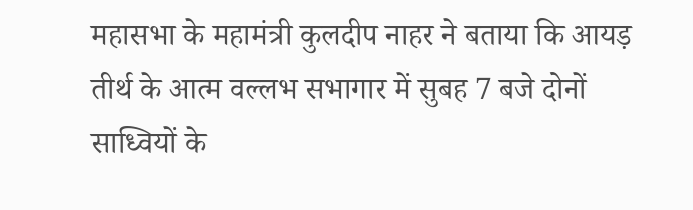महासभा के महामंत्री कुलदीप नाहर ने बताया कि आयड़ तीर्थ के आत्म वल्लभ सभागार में सुबह 7 बजे दोनों साध्वियों के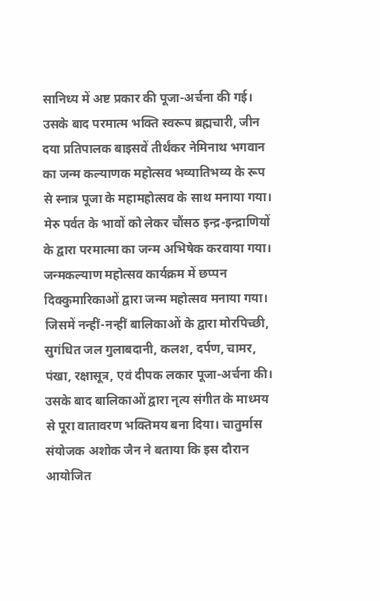सानिध्य में अष्ट प्रकार की पूजा-अर्चना की गई। उसके बाद परमात्म भक्ति स्वरूप ब्रह्मचारी, जीन दया प्रतिपालक बाइसवें तीर्थंकर नेमिनाथ भगवान का जन्म कल्याणक महोत्सव भव्यातिभव्य के रूप से स्नात्र पूजा के महामहोत्सव के साथ मनाया गया। मेरु पर्वत के भावों को लेकर चौंसठ इन्द्र-इन्द्राणियों के द्वारा परमात्मा का जन्म अभिषेक करवाया गया। जन्मकल्याण महोत्सव कार्यक्रम में छप्पन दिक्कुमारिकाओं द्वारा जन्म महोत्सव मनाया गया। जिसमें नन्हीं-नन्हीं बालिकाओं के द्वारा मोरपिच्छी, सुगंधित जल गुलाबदानी, कलश, दर्पण, चामर, पंखा, रक्षासूत्र, एवं दीपक लकार पूजा-अर्चना की। उसके बाद बालिकाओं द्वारा नृत्य संगीत के माध्मय से पूरा वातावरण भक्तिमय बना दिया। चातुर्मास संयोजक अशोक जैन ने बताया कि इस दौरान आयोजित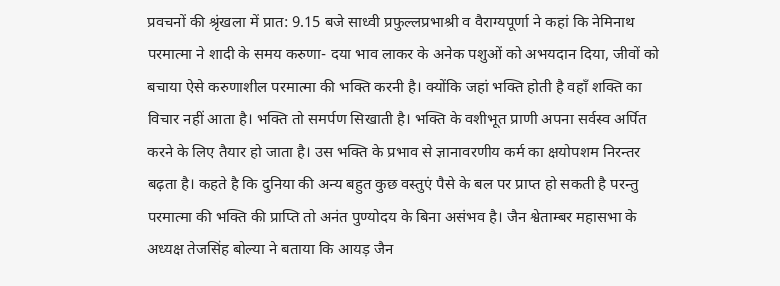प्रवचनों की श्रृंखला में प्रात: 9.15 बजे साध्वी प्रफुल्लप्रभाश्री व वैराग्यपूर्णा ने कहां कि नेमिनाथ परमात्मा ने शादी के समय करुणा- दया भाव लाकर के अनेक पशुओं को अभयदान दिया, जीवों को बचाया ऐसे करुणाशील परमात्मा की भक्ति करनी है। क्योंकि जहां भक्ति होती है वहाँ शक्ति का विचार नहीं आता है। भक्ति तो समर्पण सिखाती है। भक्ति के वशीभूत प्राणी अपना सर्वस्व अर्पित करने के लिए तैयार हो जाता है। उस भक्ति के प्रभाव से ज्ञानावरणीय कर्म का क्षयोपशम निरन्तर बढ़ता है। कहते है कि दुनिया की अन्य बहुत कुछ वस्तुएं पैसे के बल पर प्राप्त हो सकती है परन्तु परमात्मा की भक्ति की प्राप्ति तो अनंत पुण्योदय के बिना असंभव है। जैन श्वेताम्बर महासभा के अध्यक्ष तेजसिंह बोल्या ने बताया कि आयड़ जैन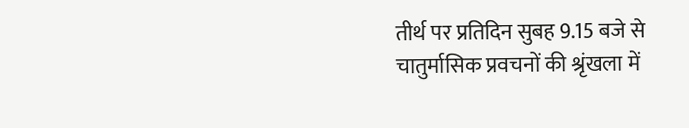तीर्थ पर प्रतिदिन सुबह 9.15 बजे से चातुर्मासिक प्रवचनों की श्रृंखला में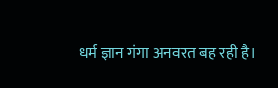धर्म ज्ञान गंगा अनवरत बह रही है।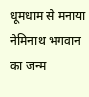धूमधाम से मनाया नेमिनाथ भगवान का जन्म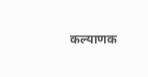कल्याणक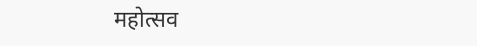महोत्सव